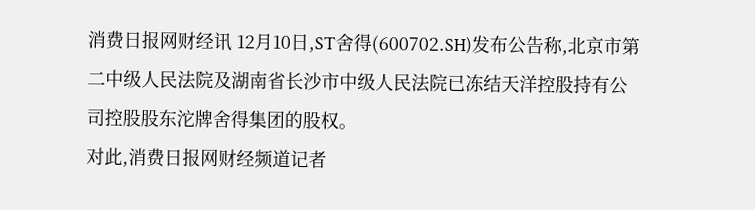消费日报网财经讯 12月10日,ST舍得(600702.SH)发布公告称,北京市第二中级人民法院及湖南省长沙市中级人民法院已冻结天洋控股持有公司控股股东沱牌舍得集团的股权。
对此,消费日报网财经频道记者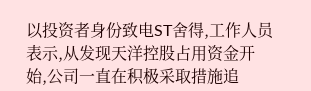以投资者身份致电ST舍得,工作人员表示,从发现天洋控股占用资金开始,公司一直在积极采取措施追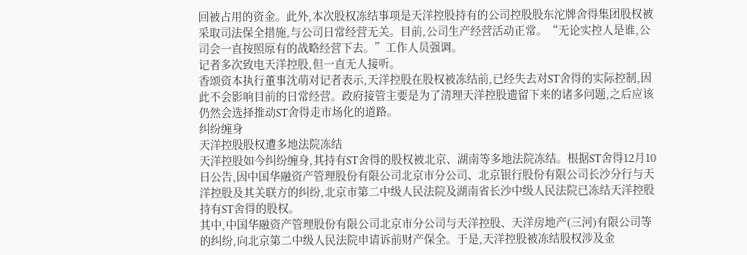回被占用的资金。此外,本次股权冻结事项是天洋控股持有的公司控股股东沱牌舍得集团股权被采取司法保全措施,与公司日常经营无关。目前,公司生产经营活动正常。“无论实控人是谁,公司会一直按照原有的战略经营下去。”工作人员强调。
记者多次致电天洋控股,但一直无人接听。
香颂资本执行董事沈萌对记者表示,天洋控股在股权被冻结前,已经失去对ST舍得的实际控制,因此不会影响目前的日常经营。政府接管主要是为了清理天洋控股遗留下来的诸多问题,之后应该仍然会选择推动ST舍得走市场化的道路。
纠纷缠身
天洋控股股权遭多地法院冻结
天洋控股如今纠纷缠身,其持有ST舍得的股权被北京、湖南等多地法院冻结。根据ST舍得12月10日公告,因中国华融资产管理股份有限公司北京市分公司、北京银行股份有限公司长沙分行与天洋控股及其关联方的纠纷,北京市第二中级人民法院及湖南省长沙中级人民法院已冻结天洋控股持有ST舍得的股权。
其中,中国华融资产管理股份有限公司北京市分公司与天洋控股、天洋房地产(三河)有限公司等的纠纷,向北京第二中级人民法院申请诉前财产保全。于是,天洋控股被冻结股权涉及金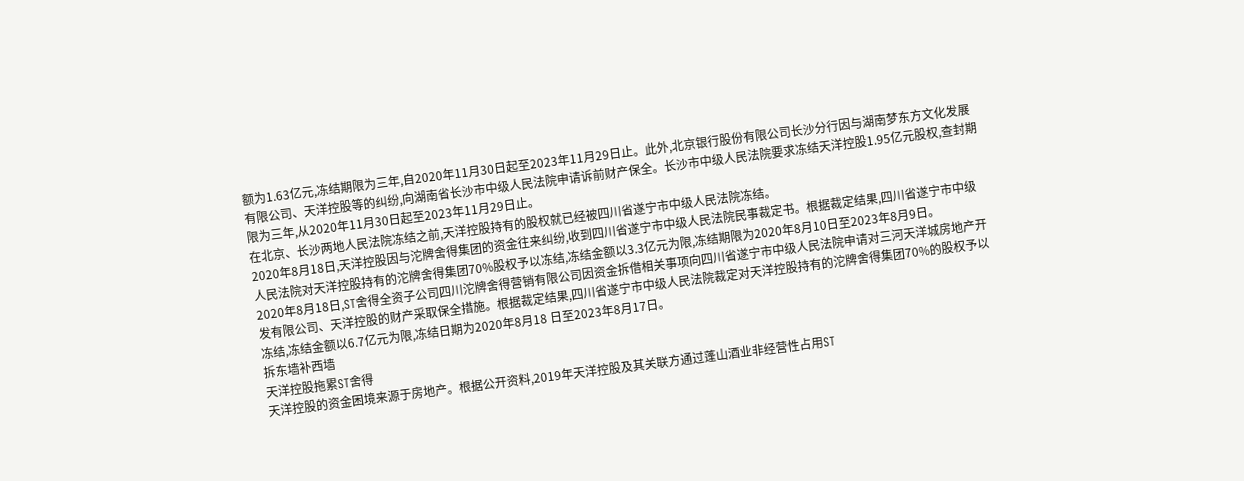额为1.63亿元,冻结期限为三年,自2020年11月30日起至2023年11月29日止。此外,北京银行股份有限公司长沙分行因与湖南梦东方文化发展有限公司、天洋控股等的纠纷,向湖南省长沙市中级人民法院申请诉前财产保全。长沙市中级人民法院要求冻结天洋控股1.95亿元股权,查封期限为三年,从2020年11月30日起至2023年11月29日止。
在北京、长沙两地人民法院冻结之前,天洋控股持有的股权就已经被四川省遂宁市中级人民法院冻结。
2020年8月18日,天洋控股因与沱牌舍得集团的资金往来纠纷,收到四川省遂宁市中级人民法院民事裁定书。根据裁定结果,四川省遂宁市中级人民法院对天洋控股持有的沱牌舍得集团70%股权予以冻结,冻结金额以3.3亿元为限,冻结期限为2020年8月10日至2023年8月9日。
2020年8月18日,ST舍得全资子公司四川沱牌舍得营销有限公司因资金拆借相关事项向四川省遂宁市中级人民法院申请对三河天洋城房地产开发有限公司、天洋控股的财产采取保全措施。根据裁定结果,四川省遂宁市中级人民法院裁定对天洋控股持有的沱牌舍得集团70%的股权予以冻结,冻结金额以6.7亿元为限,冻结日期为2020年8月18 日至2023年8月17日。
拆东墙补西墙
天洋控股拖累ST舍得
天洋控股的资金困境来源于房地产。根据公开资料,2019年天洋控股及其关联方通过蓬山酒业非经营性占用ST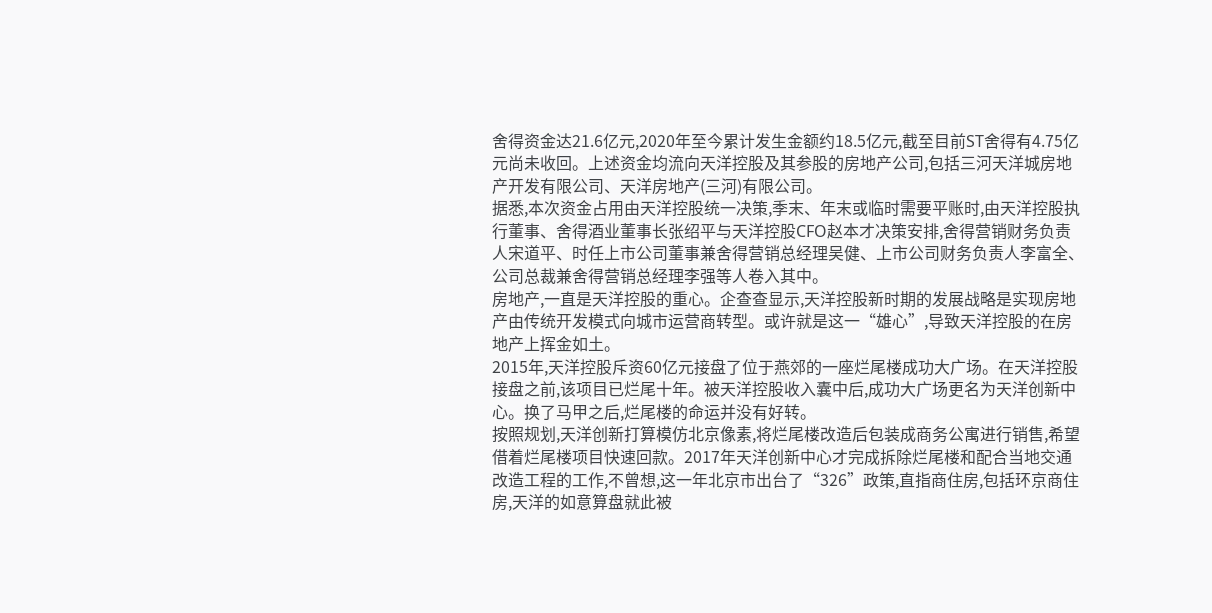舍得资金达21.6亿元,2020年至今累计发生金额约18.5亿元,截至目前ST舍得有4.75亿元尚未收回。上述资金均流向天洋控股及其参股的房地产公司,包括三河天洋城房地产开发有限公司、天洋房地产(三河)有限公司。
据悉,本次资金占用由天洋控股统一决策,季末、年末或临时需要平账时,由天洋控股执行董事、舍得酒业董事长张绍平与天洋控股CFO赵本才决策安排,舍得营销财务负责人宋道平、时任上市公司董事兼舍得营销总经理吴健、上市公司财务负责人李富全、公司总裁兼舍得营销总经理李强等人卷入其中。
房地产,一直是天洋控股的重心。企查查显示,天洋控股新时期的发展战略是实现房地产由传统开发模式向城市运营商转型。或许就是这一“雄心”,导致天洋控股的在房地产上挥金如土。
2015年,天洋控股斥资60亿元接盘了位于燕郊的一座烂尾楼成功大广场。在天洋控股接盘之前,该项目已烂尾十年。被天洋控股收入囊中后,成功大广场更名为天洋创新中心。换了马甲之后,烂尾楼的命运并没有好转。
按照规划,天洋创新打算模仿北京像素,将烂尾楼改造后包装成商务公寓进行销售,希望借着烂尾楼项目快速回款。2017年天洋创新中心才完成拆除烂尾楼和配合当地交通改造工程的工作,不曾想,这一年北京市出台了“326”政策,直指商住房,包括环京商住房,天洋的如意算盘就此被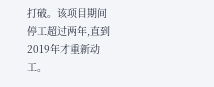打破。该项目期间停工超过两年,直到2019年才重新动工。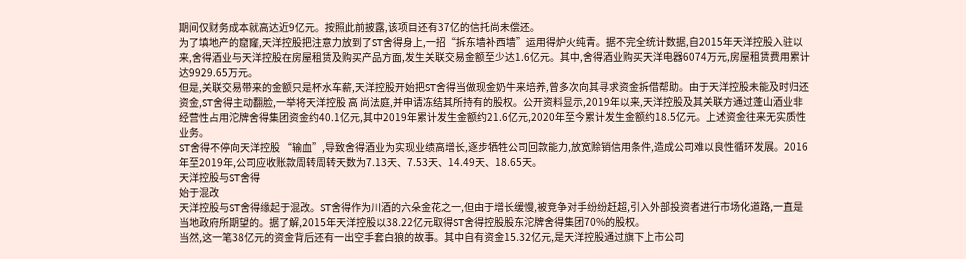期间仅财务成本就高达近9亿元。按照此前披露,该项目还有37亿的信托尚未偿还。
为了填地产的窟窿,天洋控股把注意力放到了ST舍得身上,一招“拆东墙补西墙”运用得炉火纯青。据不完全统计数据,自2015年天洋控股入驻以来,舍得酒业与天洋控股在房屋租赁及购买产品方面,发生关联交易金额至少达1.6亿元。其中,舍得酒业购买天洋电器6074万元,房屋租赁费用累计达9929.65万元。
但是,关联交易带来的金额只是杯水车薪,天洋控股开始把ST舍得当做现金奶牛来培养,曾多次向其寻求资金拆借帮助。由于天洋控股未能及时归还资金,ST舍得主动翻脸,一举将天洋控股 高 尚法庭,并申请冻结其所持有的股权。公开资料显示,2019年以来,天洋控股及其关联方通过蓬山酒业非经营性占用沱牌舍得集团资金约40.1亿元,其中2019年累计发生金额约21.6亿元,2020年至今累计发生金额约18.5亿元。上述资金往来无实质性业务。
ST舍得不停向天洋控股 “输血”,导致舍得酒业为实现业绩高增长,逐步牺牲公司回款能力,放宽赊销信用条件,造成公司难以良性循环发展。2016年至2019年,公司应收账款周转周转天数为7.13天、7.53天、14.49天、18.65天。
天洋控股与ST舍得
始于混改
天洋控股与ST舍得缘起于混改。ST舍得作为川酒的六朵金花之一,但由于增长缓慢,被竞争对手纷纷赶超,引入外部投资者进行市场化道路,一直是当地政府所期望的。据了解,2015年天洋控股以38.22亿元取得ST舍得控股股东沱牌舍得集团70%的股权。
当然,这一笔38亿元的资金背后还有一出空手套白狼的故事。其中自有资金15.32亿元,是天洋控股通过旗下上市公司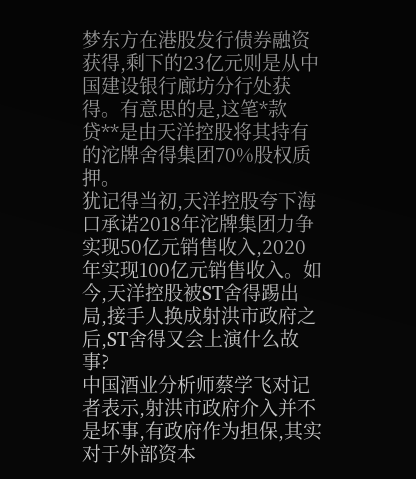梦东方在港股发行债券融资获得,剩下的23亿元则是从中国建设银行廊坊分行处获得。有意思的是,这笔*款贷**是由天洋控股将其持有的沱牌舍得集团70%股权质押。
犹记得当初,天洋控股夸下海口承诺2018年沱牌集团力争实现50亿元销售收入,2020年实现100亿元销售收入。如今,天洋控股被ST舍得踢出局,接手人换成射洪市政府之后,ST舍得又会上演什么故事?
中国酒业分析师蔡学飞对记者表示,射洪市政府介入并不是坏事,有政府作为担保,其实对于外部资本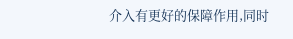介入有更好的保障作用,同时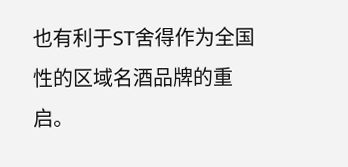也有利于ST舍得作为全国性的区域名酒品牌的重启。